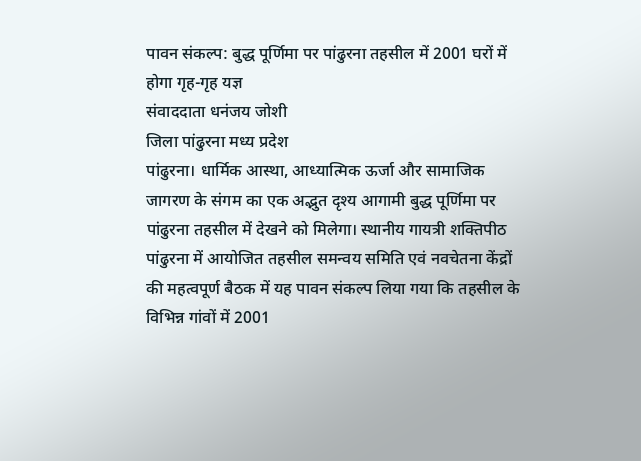पावन संकल्प: बुद्ध पूर्णिमा पर पांढुरना तहसील में 2001 घरों में होगा गृह-गृह यज्ञ
संवाददाता धनंजय जोशी
जिला पांढुरना मध्य प्रदेश
पांढुरना। धार्मिक आस्था, आध्यात्मिक ऊर्जा और सामाजिक जागरण के संगम का एक अद्भुत दृश्य आगामी बुद्ध पूर्णिमा पर पांढुरना तहसील में देखने को मिलेगा। स्थानीय गायत्री शक्तिपीठ पांढुरना में आयोजित तहसील समन्वय समिति एवं नवचेतना केंद्रों की महत्वपूर्ण बैठक में यह पावन संकल्प लिया गया कि तहसील के विभिन्न गांवों में 2001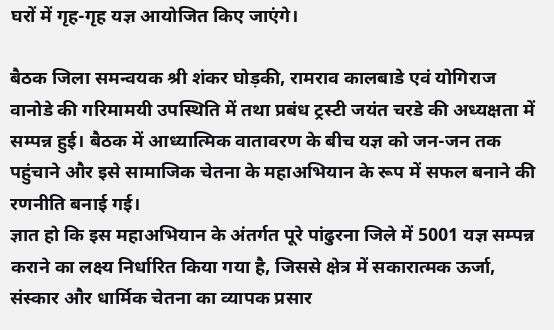घरों में गृह-गृह यज्ञ आयोजित किए जाएंगे।

बैठक जिला समन्वयक श्री शंकर घोड़की, रामराव कालबाडे एवं योगिराज वानोडे की गरिमामयी उपस्थिति में तथा प्रबंध ट्रस्टी जयंत चरडे की अध्यक्षता में सम्पन्न हुई। बैठक में आध्यात्मिक वातावरण के बीच यज्ञ को जन-जन तक पहुंचाने और इसे सामाजिक चेतना के महाअभियान के रूप में सफल बनाने की रणनीति बनाई गई।
ज्ञात हो कि इस महाअभियान के अंतर्गत पूरे पांढुरना जिले में 5001 यज्ञ सम्पन्न कराने का लक्ष्य निर्धारित किया गया है, जिससे क्षेत्र में सकारात्मक ऊर्जा, संस्कार और धार्मिक चेतना का व्यापक प्रसार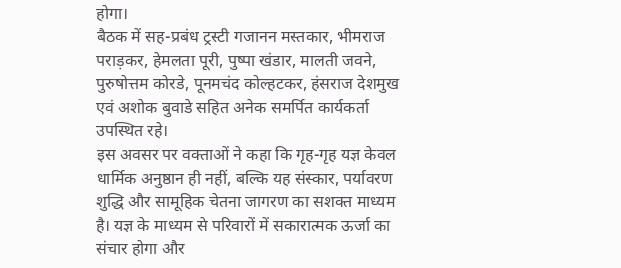होगा।
बैठक में सह-प्रबंध ट्रस्टी गजानन मस्तकार, भीमराज पराड़कर, हेमलता पूरी, पुष्पा खंडार, मालती जवने, पुरुषोत्तम कोरडे, पूनमचंद कोल्हटकर, हंसराज देशमुख एवं अशोक बुवाडे सहित अनेक समर्पित कार्यकर्ता उपस्थित रहे।
इस अवसर पर वक्ताओं ने कहा कि गृह-गृह यज्ञ केवल धार्मिक अनुष्ठान ही नहीं, बल्कि यह संस्कार, पर्यावरण शुद्धि और सामूहिक चेतना जागरण का सशक्त माध्यम है। यज्ञ के माध्यम से परिवारों में सकारात्मक ऊर्जा का संचार होगा और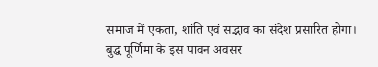समाज में एकता, शांति एवं सद्भाव का संदेश प्रसारित होगा।
बुद्ध पूर्णिमा के इस पावन अवसर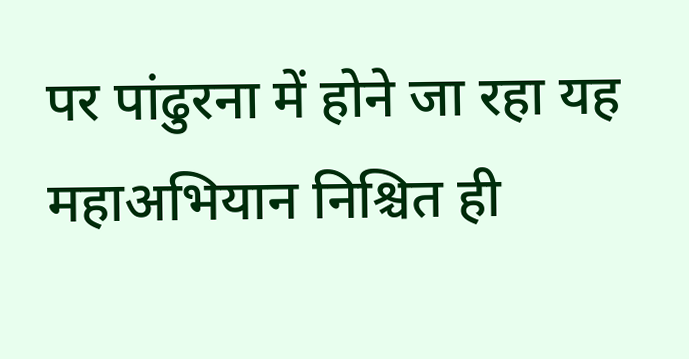पर पांढुरना में होने जा रहा यह महाअभियान निश्चित ही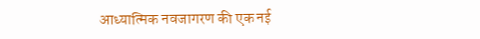आध्यात्मिक नवजागरण की एक नई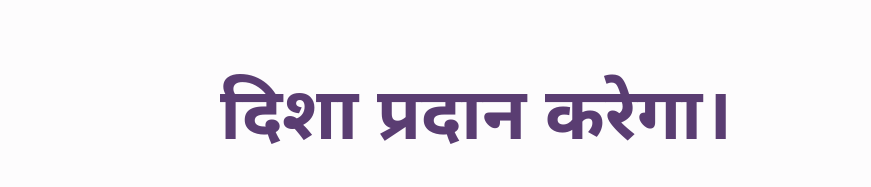दिशा प्रदान करेगा।